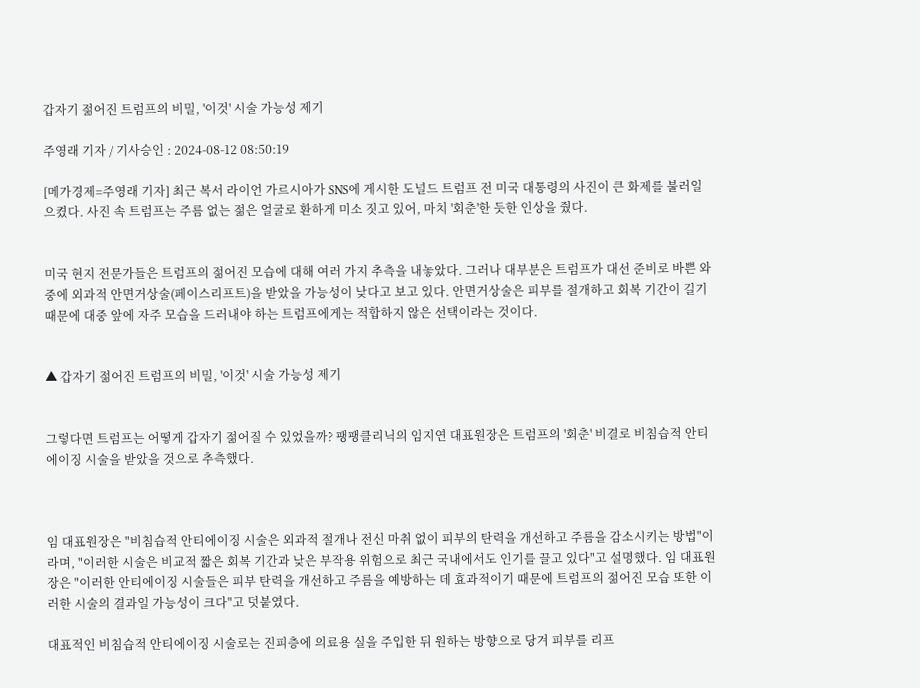갑자기 젊어진 트럼프의 비밀, '이것' 시술 가능성 제기

주영래 기자 / 기사승인 : 2024-08-12 08:50:19

[메가경제=주영래 기자] 최근 복서 라이언 가르시아가 SNS에 게시한 도널드 트럼프 전 미국 대통령의 사진이 큰 화제를 불러일으켰다. 사진 속 트럼프는 주름 없는 젊은 얼굴로 환하게 미소 짓고 있어, 마치 '회춘'한 듯한 인상을 줬다.


미국 현지 전문가들은 트럼프의 젊어진 모습에 대해 여러 가지 추측을 내놓았다. 그러나 대부분은 트럼프가 대선 준비로 바쁜 와중에 외과적 안면거상술(페이스리프트)을 받았을 가능성이 낮다고 보고 있다. 안면거상술은 피부를 절개하고 회복 기간이 길기 때문에 대중 앞에 자주 모습을 드러내야 하는 트럼프에게는 적합하지 않은 선택이라는 것이다.


▲ 갑자기 젊어진 트럼프의 비밀, '이것' 시술 가능성 제기


그렇다면 트럼프는 어떻게 갑자기 젊어질 수 있었을까? 팽팽클리닉의 임지연 대표원장은 트럼프의 '회춘' 비결로 비침습적 안티에이징 시술을 받았을 것으로 추측했다.



임 대표원장은 "비침습적 안티에이징 시술은 외과적 절개나 전신 마취 없이 피부의 탄력을 개선하고 주름을 감소시키는 방법"이라며, "이러한 시술은 비교적 짧은 회복 기간과 낮은 부작용 위험으로 최근 국내에서도 인기를 끌고 있다"고 설명했다. 임 대표원장은 "이러한 안티에이징 시술들은 피부 탄력을 개선하고 주름을 예방하는 데 효과적이기 때문에 트럼프의 젊어진 모습 또한 이러한 시술의 결과일 가능성이 크다"고 덧붙였다.

대표적인 비침습적 안티에이징 시술로는 진피층에 의료용 실을 주입한 뒤 원하는 방향으로 당겨 피부를 리프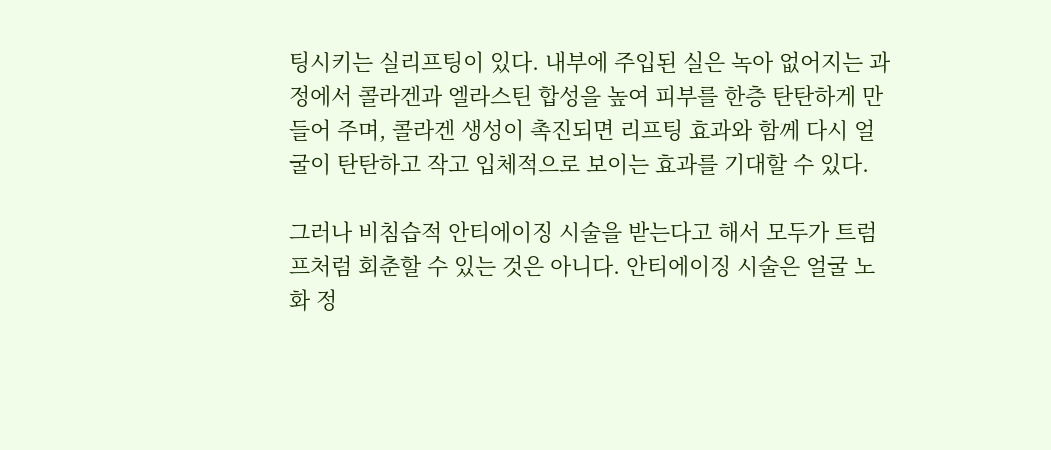팅시키는 실리프팅이 있다. 내부에 주입된 실은 녹아 없어지는 과정에서 콜라겐과 엘라스틴 합성을 높여 피부를 한층 탄탄하게 만들어 주며, 콜라겐 생성이 촉진되면 리프팅 효과와 함께 다시 얼굴이 탄탄하고 작고 입체적으로 보이는 효과를 기대할 수 있다.

그러나 비침습적 안티에이징 시술을 받는다고 해서 모두가 트럼프처럼 회춘할 수 있는 것은 아니다. 안티에이징 시술은 얼굴 노화 정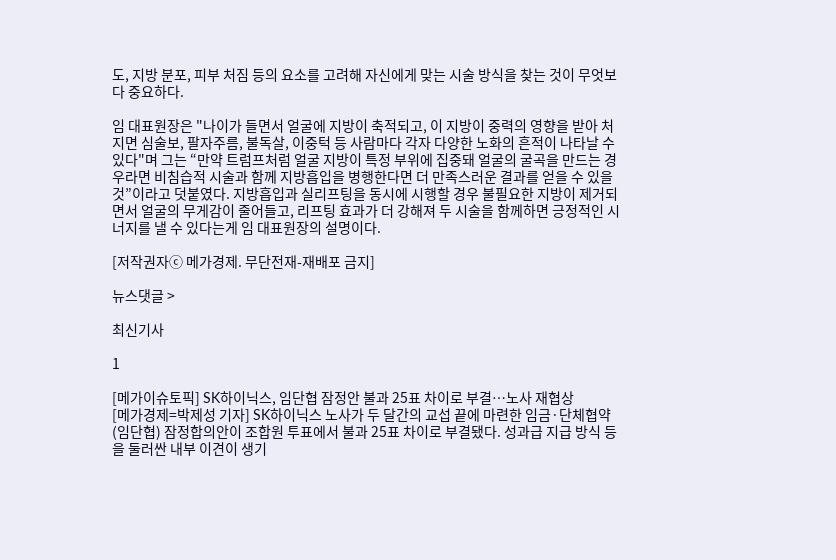도, 지방 분포, 피부 처짐 등의 요소를 고려해 자신에게 맞는 시술 방식을 찾는 것이 무엇보다 중요하다.

임 대표원장은 "나이가 들면서 얼굴에 지방이 축적되고, 이 지방이 중력의 영향을 받아 처지면 심술보, 팔자주름, 불독살, 이중턱 등 사람마다 각자 다양한 노화의 흔적이 나타날 수 있다"며 그는 “만약 트럼프처럼 얼굴 지방이 특정 부위에 집중돼 얼굴의 굴곡을 만드는 경우라면 비침습적 시술과 함께 지방흡입을 병행한다면 더 만족스러운 결과를 얻을 수 있을 것”이라고 덧붙였다. 지방흡입과 실리프팅을 동시에 시행할 경우 불필요한 지방이 제거되면서 얼굴의 무게감이 줄어들고, 리프팅 효과가 더 강해져 두 시술을 함께하면 긍정적인 시너지를 낼 수 있다는게 임 대표원장의 설명이다.

[저작권자ⓒ 메가경제. 무단전재-재배포 금지]

뉴스댓글 >

최신기사

1

[메가이슈토픽] SK하이닉스, 임단협 잠정안 불과 25표 차이로 부결…노사 재협상
[메가경제=박제성 기자] SK하이닉스 노사가 두 달간의 교섭 끝에 마련한 임금·단체협약(임단협) 잠정합의안이 조합원 투표에서 불과 25표 차이로 부결됐다. 성과급 지급 방식 등을 둘러싼 내부 이견이 생기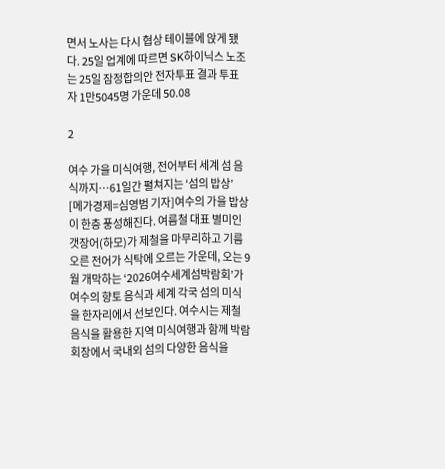면서 노사는 다시 협상 테이블에 앉게 됐다. 25일 업계에 따르면 SK하이닉스 노조는 25일 잠정합의안 전자투표 결과 투표자 1만5045명 가운데 50.08

2

여수 가을 미식여행, 전어부터 세계 섬 음식까지…61일간 펼쳐지는 ‘섬의 밥상’
[메가경제=심영범 기자]여수의 가을 밥상이 한층 풍성해진다. 여름철 대표 별미인 갯장어(하모)가 제철을 마무리하고 기름 오른 전어가 식탁에 오르는 가운데, 오는 9월 개막하는 ‘2026여수세계섬박람회’가 여수의 향토 음식과 세계 각국 섬의 미식을 한자리에서 선보인다. 여수시는 제철 음식을 활용한 지역 미식여행과 함께 박람회장에서 국내외 섬의 다양한 음식을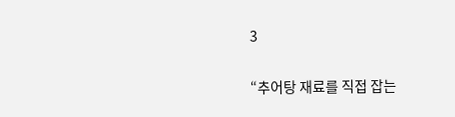3

“추어탕 재료를 직접 잡는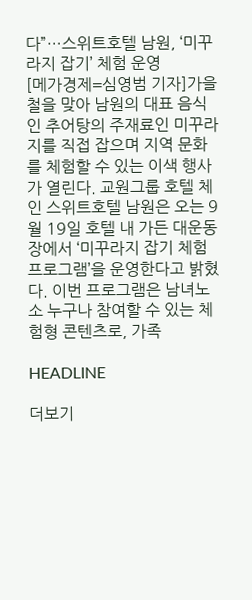다”…스위트호텔 남원, ‘미꾸라지 잡기’ 체험 운영
[메가경제=심영범 기자]가을철을 맞아 남원의 대표 음식인 추어탕의 주재료인 미꾸라지를 직접 잡으며 지역 문화를 체험할 수 있는 이색 행사가 열린다. 교원그룹 호텔 체인 스위트호텔 남원은 오는 9월 19일 호텔 내 가든 대운동장에서 ‘미꾸라지 잡기 체험 프로그램’을 운영한다고 밝혔다. 이번 프로그램은 남녀노소 누구나 참여할 수 있는 체험형 콘텐츠로, 가족

HEADLINE

더보기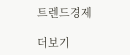트렌드경제

더보기